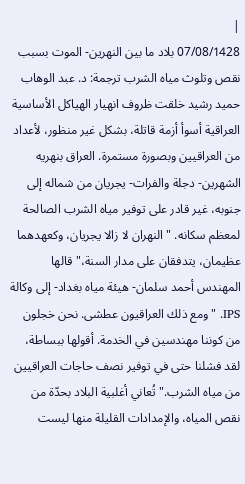|
07/08/1428 بلاد ما بين النهرين- الموت بسبب نقص وتلوث مياه الشرب ترجمة: د. عبد الوهاب حميد رشيد خلقت ظروف انهيار الهياكل الأساسية العراقية أسوأ أزمة قاتلة، بشكل غير منظور، لأعداد من العراقيين وبصورة مستمرة. العراق بنهريه الشهرين- دجلة والفرات- يجريان من شماله إلى جنوبه، غير قادر على توفير مياه الشرب الصالحة لمعظم سكانه. "النهران لا زالا يجريان، وكعهدهما عظيمان، يتدفقان على مدار السنة،" قالها المهندس أحمد سلمان- هيئة مياه بغداد- إلى وكالة IPS. "ومع ذلك العراقيون عطشى. نحن خجلون من كوننا مهندسين في الخدمة. أقولها ببساطة، لقد فشلنا حتى في توفير نصف حاجات العراقيين من مياه الشرب." تُعاني أغلبية البلاد بحدّة من نقص المياه، والإمدادات القليلة منها ليست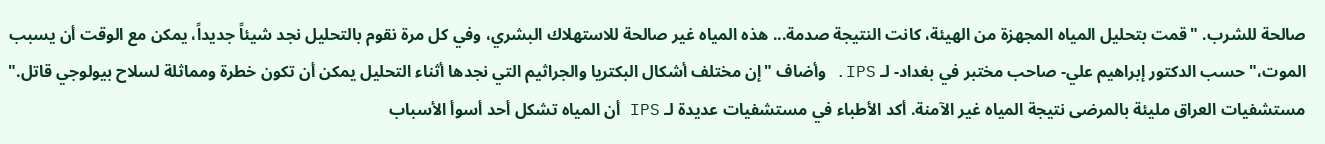صالحة للشرب. "قمت بتحليل المياه المجهزة من الهيئة، كانت النتيجة صدمة... هذه المياه غير صالحة للاستهلاك البشري، وفي كل مرة نقوم بالتحليل نجد شيئاً جديداً، يمكن مع الوقت أن يسبب الموت،" حسب الدكتور إبراهيم علي- صاحب مختبر في بغداد- لـ IPS. وأضاف "إن مختلف أشكال البكتريا والجراثيم التي نجدها أثناء التحليل يمكن أن تكون خطرة ومماثلة لسلاح بيولوجي قاتل." مستشفيات العراق مليئة بالمرضى نتيجة المياه غير الآمنة. أكد الأطباء في مستشفيات عديدة لـ IPS أن المياه تشكل أحد أسوأ الأسباب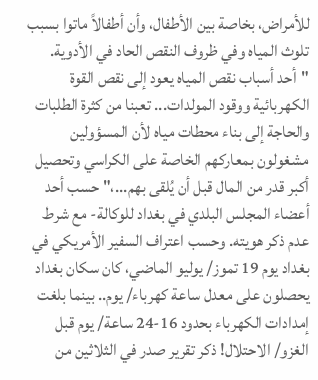للأمراض، بخاصة بين الأطفال، وأن أطفالاً ماتوا بسبب تلوث المياه وفي ظروف النقص الحاد في الأدوية. "أحد أسباب نقص المياه يعود إلى نقص القوة الكهربائية ووقود المولدات... تعبنا من كثرة الطلبات والحاجة إلى بناء محطات مياه لأن المسؤولين مشغولون بمعاركهم الخاصة على الكراسي وتحصيل أكبر قدر من المال قبل أن يُلقى بهم...،" حسب أحد أعضاء المجلس البلدي في بغداد للوكالة- مع شرط عدم ذكر هويته. وحسب اعتراف السفير الأمريكي في بغداد يوم 19 تموز/ يوليو الماضي، كان سكان بغداد يحصلون على معدل ساعة كهرباء/ يوم.. بينما بلغت إمدادات الكهرباء بحدود 16-24 ساعة/ يوم قبل الغزو/ الاحتلال! ذكر تقرير صدر في الثلاثين من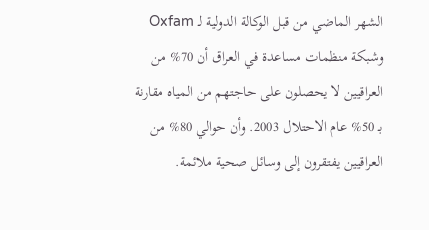الشهر الماضي من قبل الوكالة الدولية لـ Oxfam وشبكة منظمات مساعدة في العراق أن 70% من العراقيين لا يحصلون على حاجتهم من المياه مقارنة بـ 50% عام الاحتلال 2003. وأن حوالي 80% من العراقيين يفتقرون إلى وسائل صحية ملائمة.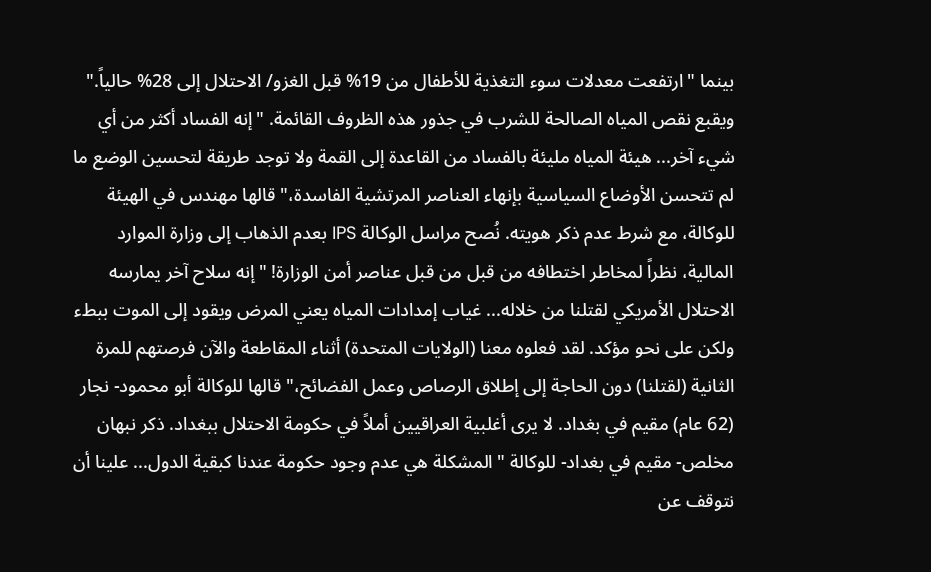بينما "ارتفعت معدلات سوء التغذية للأطفال من 19% قبل الغزو/ الاحتلال إلى 28% حالياً." ويقبع نقص المياه الصالحة للشرب في جذور هذه الظروف القائمة. "إنه الفساد أكثر من أي شيء آخر... هيئة المياه مليئة بالفساد من القاعدة إلى القمة ولا توجد طريقة لتحسين الوضع ما لم تتحسن الأوضاع السياسية بإنهاء العناصر المرتشية الفاسدة،" قالها مهندس في الهيئة للوكالة، مع شرط عدم ذكر هويته. نُصح مراسل الوكالة IPS بعدم الذهاب إلى وزارة الموارد المالية، نظراً لمخاطر اختطافه من قبل من قبل عناصر أمن الوزارة! "إنه سلاح آخر يمارسه الاحتلال الأمريكي لقتلنا من خلاله... غياب إمدادات المياه يعني المرض ويقود إلى الموت ببطء ولكن على نحو مؤكد. لقد فعلوه معنا (الولايات المتحدة) أثناء المقاطعة والآن فرصتهم للمرة الثانية (لقتلنا) دون الحاجة إلى إطلاق الرصاص وعمل الفضائح،" قالها للوكالة أبو محمود- نجار (62 عام) مقيم في بغداد. لا يرى أغلبية العراقيين أملاً في حكومة الاحتلال ببغداد. ذكر نبهان مخلص- مقيم في بغداد- للوكالة "المشكلة هي عدم وجود حكومة عندنا كبقية الدول... علينا أن نتوقف عن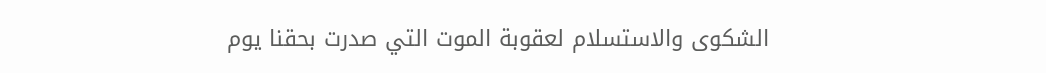الشكوى والاستسلام لعقوبة الموت التي صدرت بحقنا يوم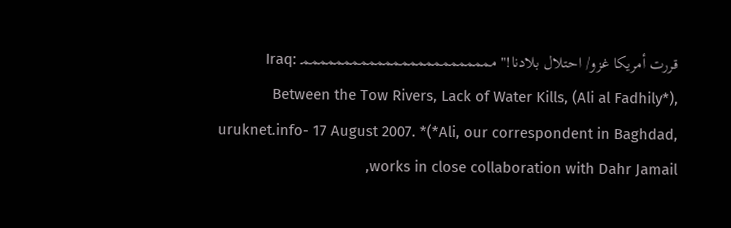قررت أمريكا غزو/ احتلال بلادنا!" ممممممممممممممممممممممممـ Iraq: Between the Tow Rivers, Lack of Water Kills, (Ali al Fadhily*), uruknet.info- 17 August 2007. *(*Ali, our correspondent in Baghdad, works in close collaboration with Dahr Jamail,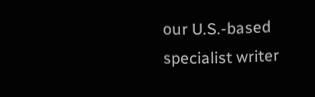our U.S.-based specialist writer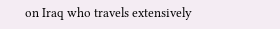on Iraq who travels extensively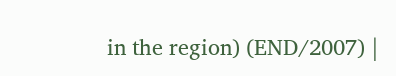in the region) (END/2007) |